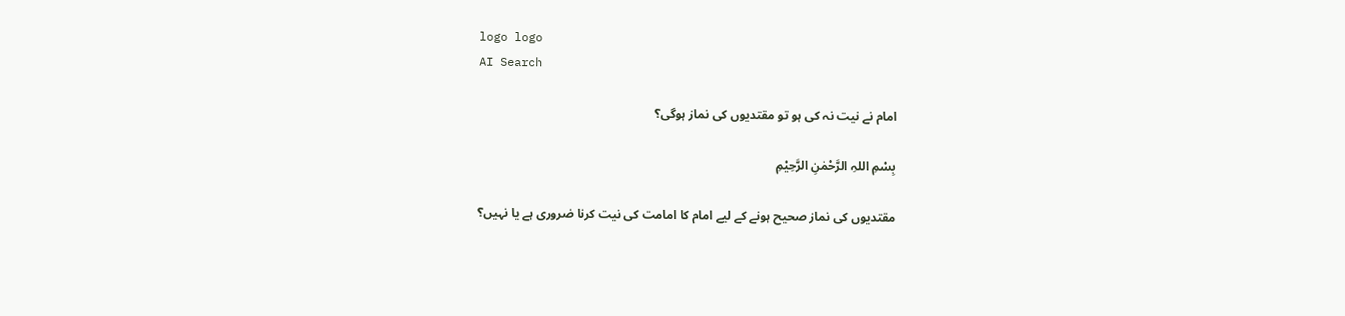logo logo
AI Search

امام نے نیت نہ کی ہو تو مقتدیوں کی نماز ہوگی؟

بِسْمِ اللہِ الرَّحْمٰنِ الرَّحِيْمِ

مقتدیوں کی نماز صحیح ہونے کے لیے امام کا امامت کی نیت کرنا ضروری ہے یا نہیں؟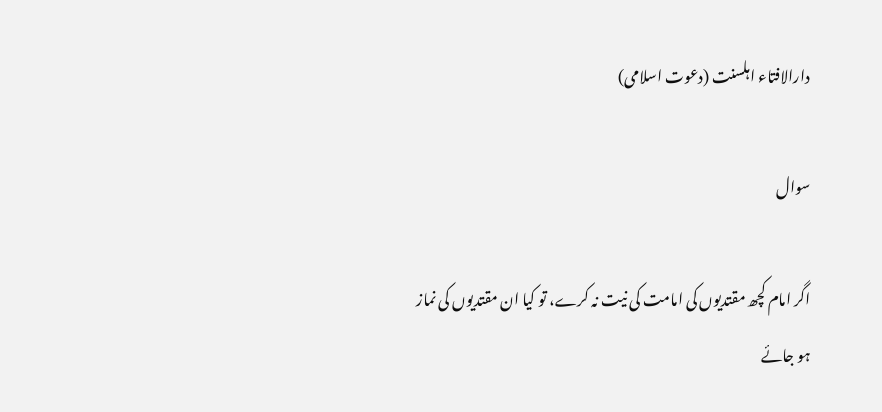دارالافتاء اہلسنت (دعوت اسلامی)

سوال

اگر امام کچھ مقتدیوں کی امامت کی نیت نہ کرے، تو کیا ان مقتدیوں کی نماز ہو جائے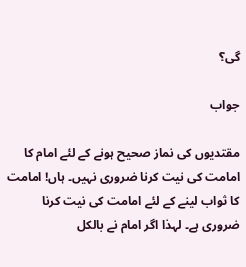گی؟

جواب

مقتدیوں کی نماز صحیح ہونے کے لئے امام کا امامت کی نیت کرنا ضروری نہیں۔ ہاں! امامت کا ثواب لینے کے لئے امامت کی نیت کرنا ضروری ہے۔ لہذا اگر امام نے بالکل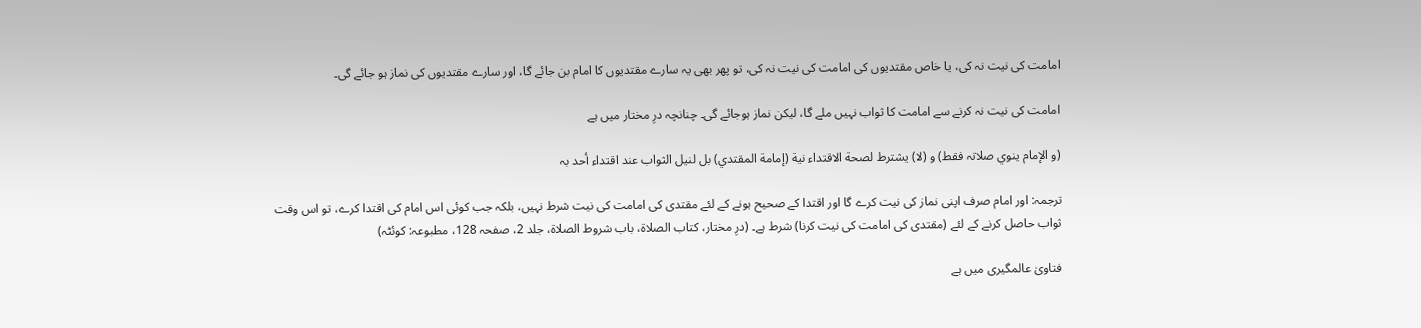امامت کی نیت نہ کی، یا خاص مقتدیوں کی امامت کی نیت نہ کی، تو پھر بھی یہ سارے مقتدیوں کا امام بن جائے گا، اور سارے مقتدیوں کی نماز ہو جائے گی۔

امامت کی نیت نہ کرنے سے امامت کا ثواب نہیں ملے گا، لیکن نماز ہوجائے گی۔ چنانچہ درِ مختار میں ہے

(و الإمام ینوي صلاتہ فقط) و (لا) یشترط لصحة الاقتداء نیة (إمامة المقتدي) بل لنیل الثواب عند اقتداء أحد بہ

ترجمہ: اور امام صرف اپنی نماز کی نیت کرے گا اور اقتدا کے صحیح ہونے کے لئے مقتدی کی امامت کی نیت شرط نہیں، بلکہ جب کوئی اس امام کی اقتدا کرے، تو اس وقت ثواب حاصل کرنے کے لئے (مقتدی کی امامت کی نیت کرنا) شرط ہے۔ (درِ مختار، کتاب الصلاۃ، باب شروط الصلاۃ، جلد 2، صفحہ 128، مطبوعہ: کوئٹہ)

فتاویٰ عالمگیری میں ہے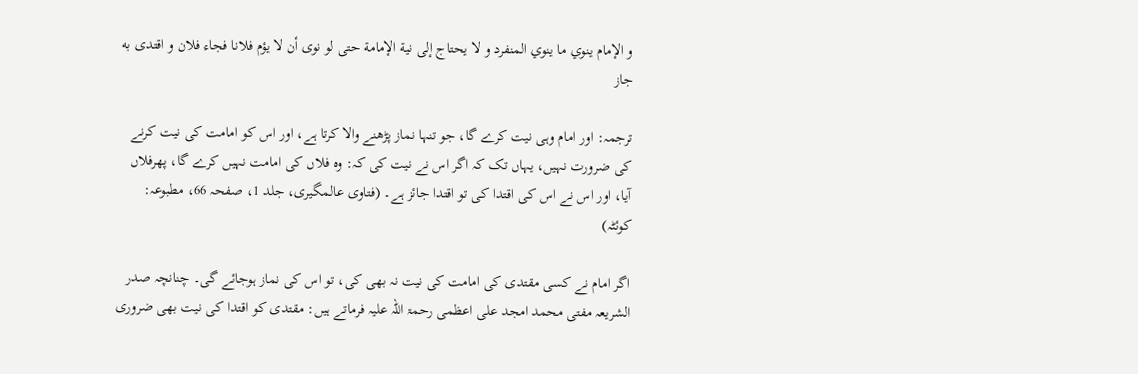و الإمام ينوي ما ينوي المنفرد و لا يحتاج إلى نية الإمامة حتى لو نوى أن لا يؤم فلانا فجاء فلان و اقتدى به جاز

ترجمہ: اور امام وہی نیت کرے گا، جو تنہا نماز پڑھنے والا کرتا ہے، اور اس کو امامت کی نیت کرنے کی ضرورت نہیں، یہاں تک کہ اگر اس نے نیت کی کہ: وہ فلاں کی امامت نہیں کرے گا، پھرفلاں آیا، اور اس نے اس کی اقتدا کی تو اقتدا جائز ہے۔ (فتاوی عالمگیری، جلد 1، صفحہ 66، مطبوعہ: کوئٹہ)

اگر امام نے کسی مقتدی کی امامت کی نیت نہ بھی کی، تو اس کی نماز ہوجائے گی۔ چنانچہ صدر الشریعہ مفتی محمد امجد علی اعظمی رحمۃ اللہ علیہ فرماتے ہیں: مقتدی کو اقتدا کی نیت بھی ضروری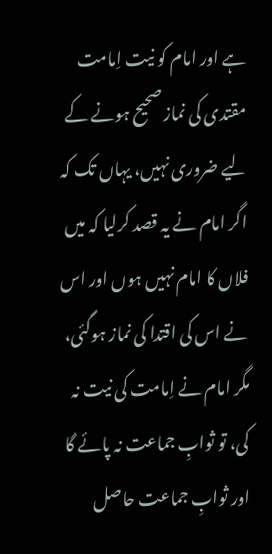ہے اور امام کو نیت اِمامت مقتدی کی نماز صحیح ہونے کے لیے ضروری نہیں، یہاں تک کہ اگر امام نے یہ قصد کرلیا کہ میں فلاں کا امام نہیں ہوں اور اس نے اس کی اقتدا کی نماز ہوگئی، مگر امام نے اِمامت کی نیت نہ کی، تو ثوابِ جماعت نہ پائے گا اور ثوابِ جماعت حاصل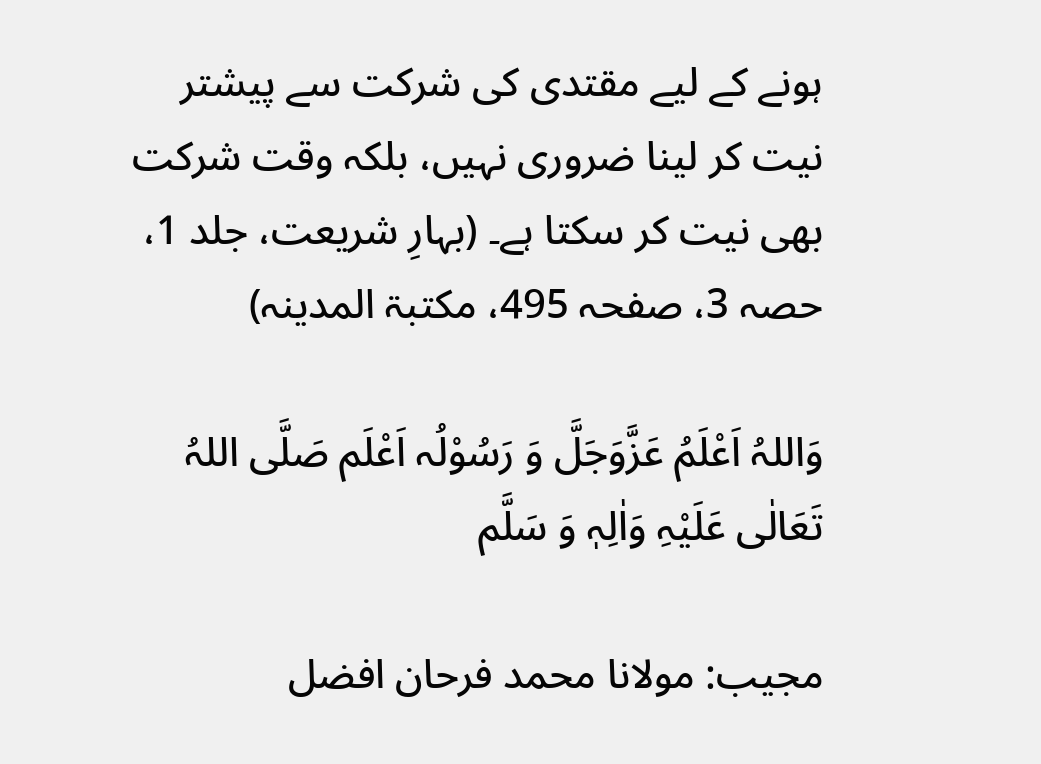ہونے کے لیے مقتدی کی شرکت سے پیشتر نیت کر لینا ضروری نہیں، بلکہ وقت شرکت بھی نیت کر سکتا ہے۔ (بہارِ شریعت، جلد 1، حصہ 3، صفحہ 495، مکتبۃ المدینہ)

وَاللہُ اَعْلَمُ عَزَّوَجَلَّ وَ رَسُوْلُہ اَعْلَم صَلَّی اللہُ تَعَالٰی عَلَیْہِ وَاٰلِہٖ وَ سَلَّم

مجیب: مولانا محمد فرحان افضل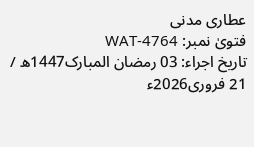عطاری مدنی
فتویٰ نمبر: WAT-4764
تاریخ اجراء: 03 رمضان المبارک1447ھ / 21 فروری2026ء